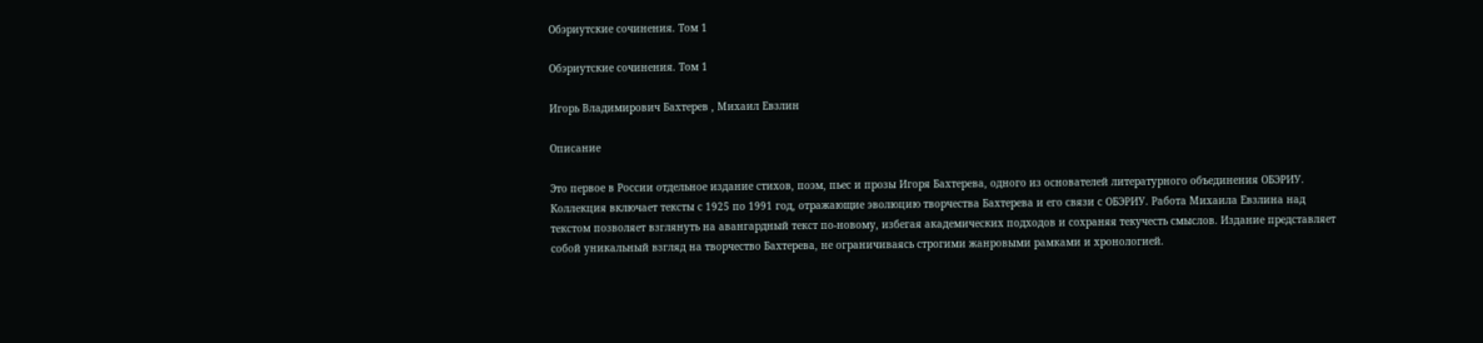Обэриутские сочинения. Том 1

Обэриутские сочинения. Том 1

Игорь Владимирович Бахтерев , Михаил Евзлин

Описание

Это первое в России отдельное издание стихов, поэм, пьес и прозы Игоря Бахтерева, одного из основателей литературного объединения ОБЭРИУ. Коллекция включает тексты с 1925 по 1991 год, отражающие эволюцию творчества Бахтерева и его связи с ОБЭРИУ. Работа Михаила Евзлина над текстом позволяет взглянуть на авангардный текст по-новому, избегая академических подходов и сохраняя текучесть смыслов. Издание представляет собой уникальный взгляд на творчество Бахтерева, не ограничиваясь строгими жанровыми рамками и хронологией.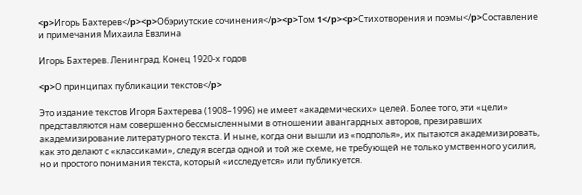<p>Игорь Бахтерев</p><p>Обэриутские сочинения</p><p>Том 1</p><p>Стихотворения и поэмы</p>Составление и примечания Михаила Евзлина

Игорь Бахтерев. Ленинград. Конец 1920-х годов

<p>О принципах публикации текстов</p>

Это издание текстов Игоря Бахтерева (1908–1996) не имеет «академических» целей. Более того, эти «цели» представляются нам совершенно бессмысленными в отношении авангардных авторов, презиравших академизирование литературного текста. И ныне, когда они вышли из «подполья», их пытаются академизировать, как это делают с «классиками», следуя всегда одной и той же схеме, не требующей не только умственного усилия, но и простого понимания текста, который «исследуется» или публикуется.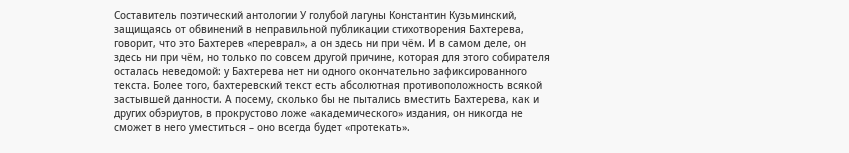Составитель поэтический антологии У голубой лагуны Константин Кузьминский, защищаясь от обвинений в неправильной публикации стихотворения Бахтерева, говорит, что это Бахтерев «переврал», а он здесь ни при чём. И в самом деле, он здесь ни при чём, но только по совсем другой причине, которая для этого собирателя осталась неведомой: у Бахтерева нет ни одного окончательно зафиксированного текста. Более того, бахтеревский текст есть абсолютная противоположность всякой застывшей данности. А посему, сколько бы не пытались вместить Бахтерева, как и других обэриутов, в прокрустово ложе «академического» издания, он никогда не сможет в него уместиться – оно всегда будет «протекать».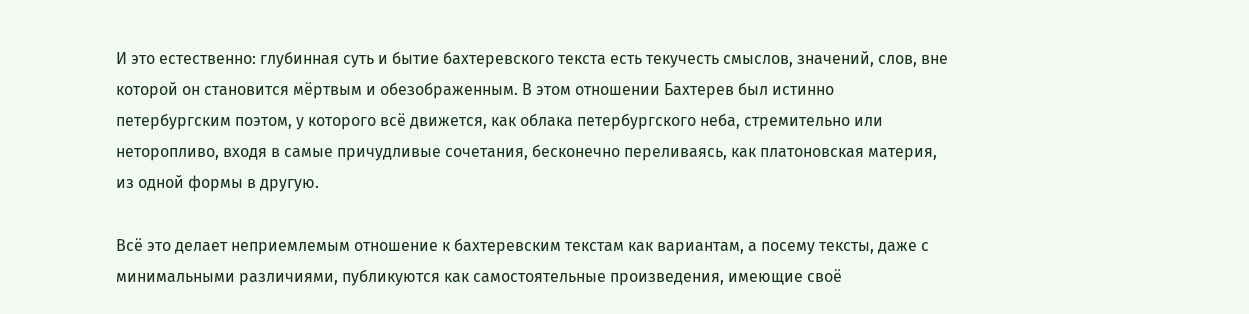И это естественно: глубинная суть и бытие бахтеревского текста есть текучесть смыслов, значений, слов, вне которой он становится мёртвым и обезображенным. В этом отношении Бахтерев был истинно петербургским поэтом, у которого всё движется, как облака петербургского неба, стремительно или неторопливо, входя в самые причудливые сочетания, бесконечно переливаясь, как платоновская материя, из одной формы в другую.

Всё это делает неприемлемым отношение к бахтеревским текстам как вариантам, а посему тексты, даже с минимальными различиями, публикуются как самостоятельные произведения, имеющие своё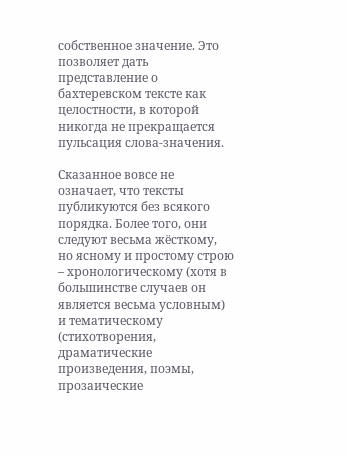собственное значение. Это позволяет дать представление о бахтеревском тексте как целостности, в которой никогда не прекращается пульсация слова-значения.

Сказанное вовсе не означает, что тексты публикуются без всякого порядка. Более того, они следуют весьма жёсткому, но ясному и простому строю – хронологическому (хотя в большинстве случаев он является весьма условным) и тематическому (стихотворения, драматические произведения, поэмы, прозаические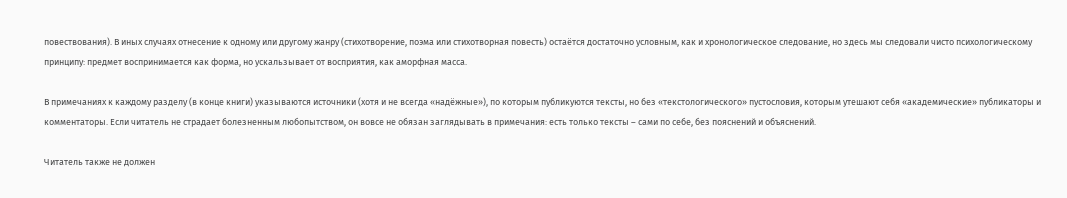повествования). В иных случаях отнесение к одному или другому жанру (стихотворение, поэма или стихотворная повесть) остаётся достаточно условным, как и хронологическое следование, но здесь мы следовали чисто психологическому принципу: предмет воспринимается как форма, но ускальзывает от восприятия, как аморфная масса.

В примечаниях к каждому разделу (в конце книги) указываются источники (хотя и не всегда «надёжные»), по которым публикуются тексты, но без «текстологического» пустословия, которым утешают себя «академические» публикаторы и комментаторы. Если читатель не страдает болезненным любопытством, он вовсе не обязан заглядывать в примечания: есть только тексты – сами по себе, без пояснений и объяснений.

Читатель также не должен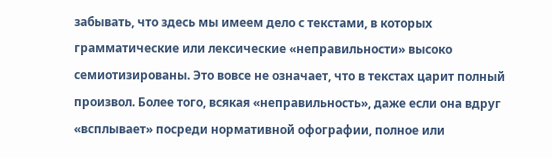забывать, что здесь мы имеем дело с текстами, в которых грамматические или лексические «неправильности» высоко семиотизированы. Это вовсе не означает, что в текстах царит полный произвол. Более того, всякая «неправильность», даже если она вдруг «всплывает» посреди нормативной офографии, полное или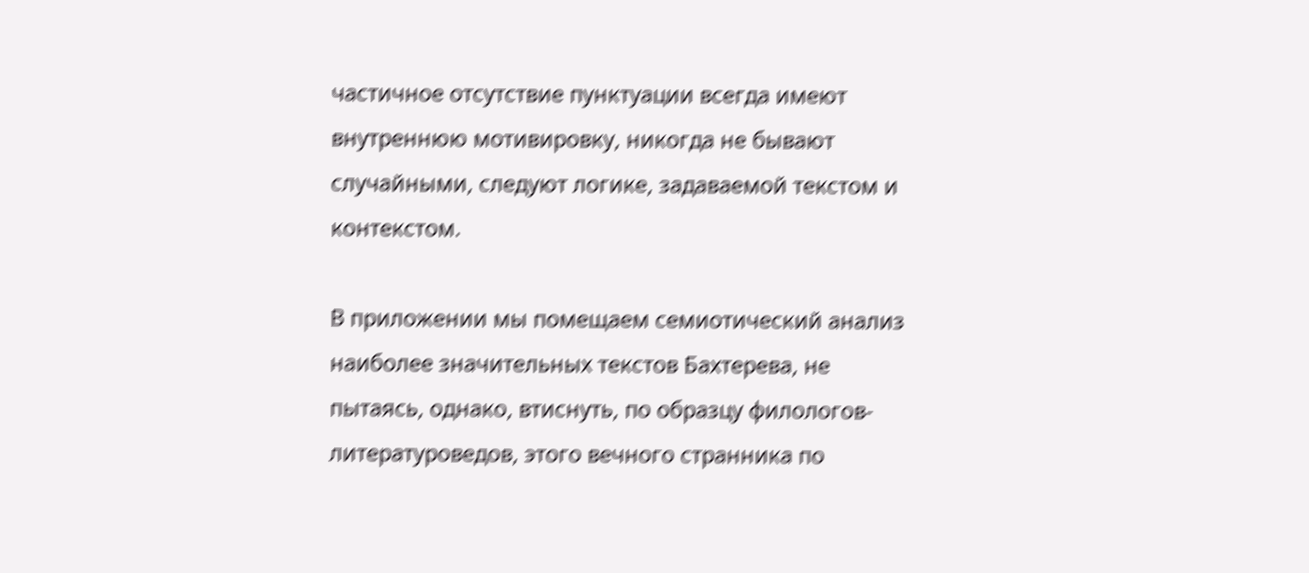частичное отсутствие пунктуации всегда имеют внутреннюю мотивировку, никогда не бывают случайными, следуют логике, задаваемой текстом и контекстом.

В приложении мы помещаем семиотический анализ наиболее значительных текстов Бахтерева, не пытаясь, однако, втиснуть, по образцу филологов-литературоведов, этого вечного странника по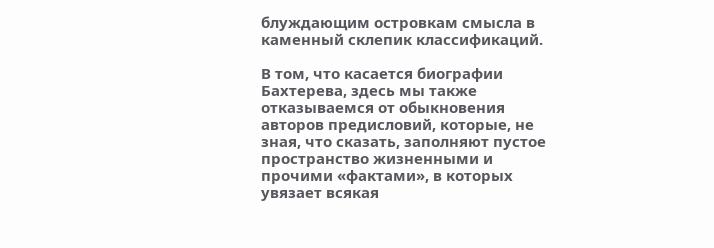блуждающим островкам смысла в каменный склепик классификаций.

В том, что касается биографии Бахтерева, здесь мы также отказываемся от обыкновения авторов предисловий, которые, не зная, что сказать, заполняют пустое пространство жизненными и прочими «фактами», в которых увязает всякая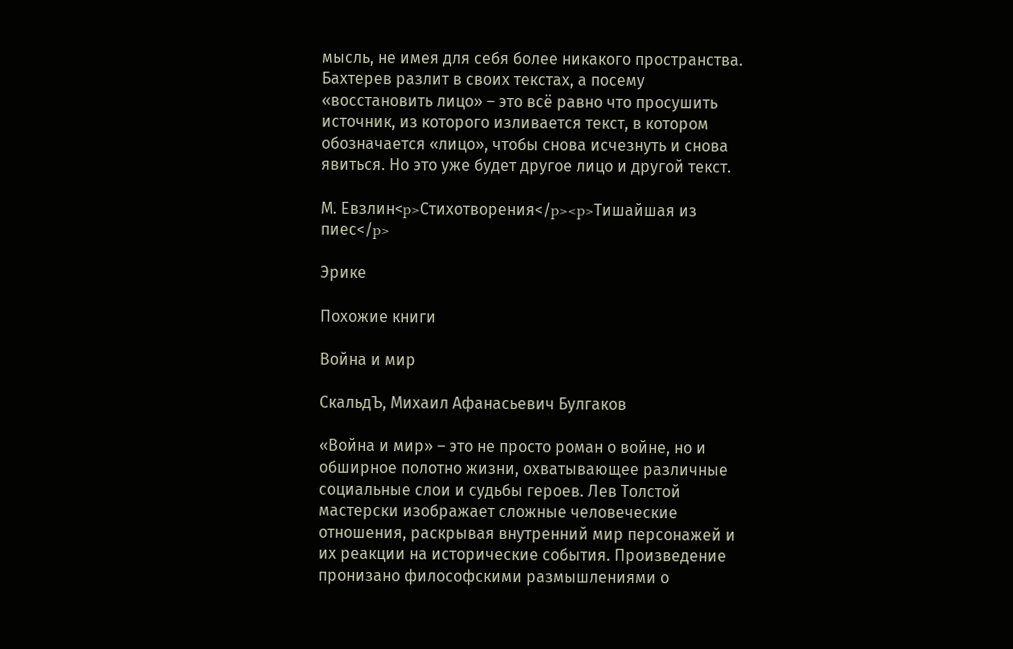мысль, не имея для себя более никакого пространства. Бахтерев разлит в своих текстах, а посему «восстановить лицо» – это всё равно что просушить источник, из которого изливается текст, в котором обозначается «лицо», чтобы снова исчезнуть и снова явиться. Но это уже будет другое лицо и другой текст.

М. Евзлин<p>Стихотворения</p><p>Тишайшая из пиес</p>

Эрике

Похожие книги

Война и мир

СкальдЪ, Михаил Афанасьевич Булгаков

«Война и мир» – это не просто роман о войне, но и обширное полотно жизни, охватывающее различные социальные слои и судьбы героев. Лев Толстой мастерски изображает сложные человеческие отношения, раскрывая внутренний мир персонажей и их реакции на исторические события. Произведение пронизано философскими размышлениями о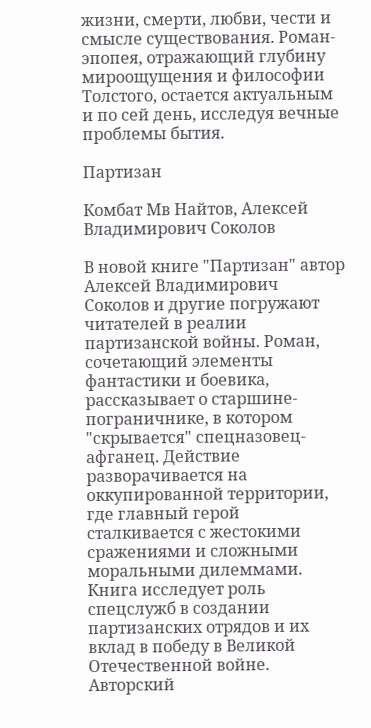жизни, смерти, любви, чести и смысле существования. Роман-эпопея, отражающий глубину мироощущения и философии Толстого, остается актуальным и по сей день, исследуя вечные проблемы бытия.

Партизан

Комбат Мв Найтов, Алексей Владимирович Соколов

В новой книге "Партизан" автор Алексей Владимирович Соколов и другие погружают читателей в реалии партизанской войны. Роман, сочетающий элементы фантастики и боевика, рассказывает о старшине-пограничнике, в котором "скрывается" спецназовец-афганец. Действие разворачивается на оккупированной территории, где главный герой сталкивается с жестокими сражениями и сложными моральными дилеммами. Книга исследует роль спецслужб в создании партизанских отрядов и их вклад в победу в Великой Отечественной войне. Авторский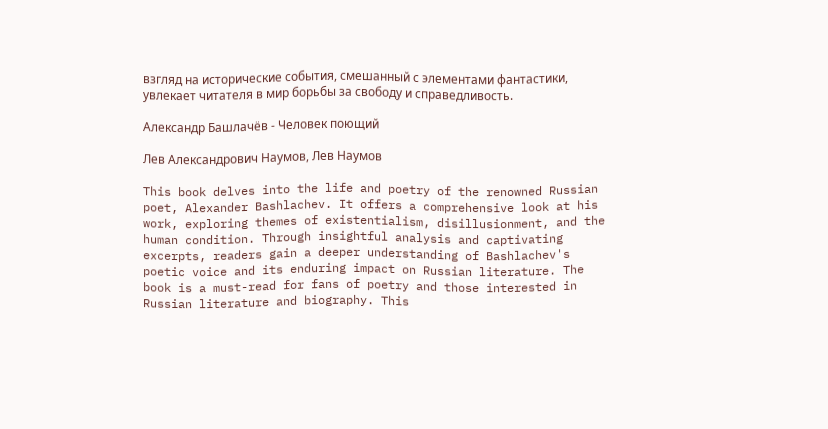взгляд на исторические события, смешанный с элементами фантастики, увлекает читателя в мир борьбы за свободу и справедливость.

Александр Башлачёв - Человек поющий

Лев Александрович Наумов, Лев Наумов

This book delves into the life and poetry of the renowned Russian poet, Alexander Bashlachev. It offers a comprehensive look at his work, exploring themes of existentialism, disillusionment, and the human condition. Through insightful analysis and captivating excerpts, readers gain a deeper understanding of Bashlachev's poetic voice and its enduring impact on Russian literature. The book is a must-read for fans of poetry and those interested in Russian literature and biography. This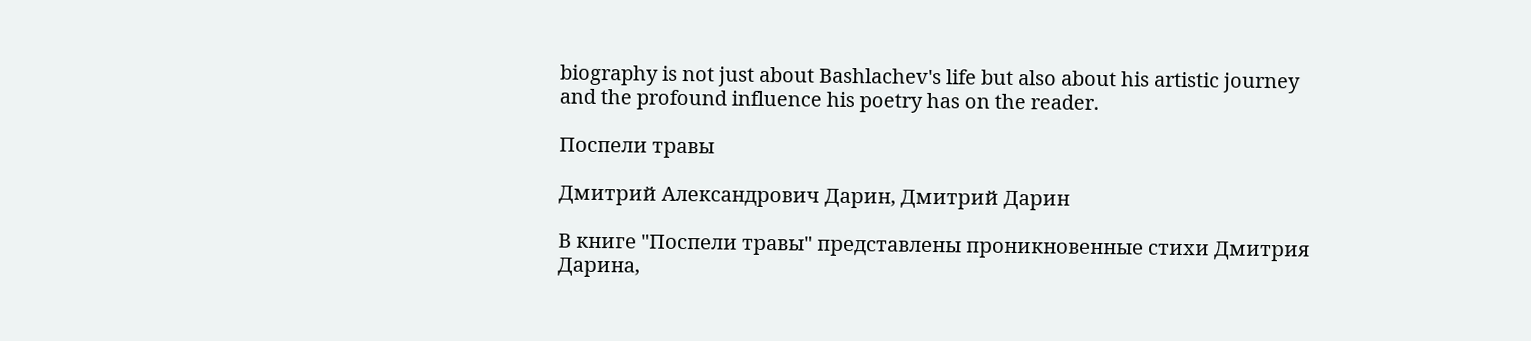biography is not just about Bashlachev's life but also about his artistic journey and the profound influence his poetry has on the reader.

Поспели травы

Дмитрий Александрович Дарин, Дмитрий Дарин

В книге "Поспели травы" представлены проникновенные стихи Дмитрия Дарина,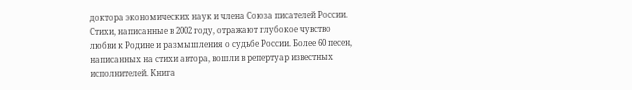доктора экономических наук и члена Союза писателей России. Стихи, написанные в 2002 году, отражают глубокое чувство любви к Родине и размышления о судьбе России. Более 60 песен, написанных на стихи автора, вошли в репертуар известных исполнителей. Книга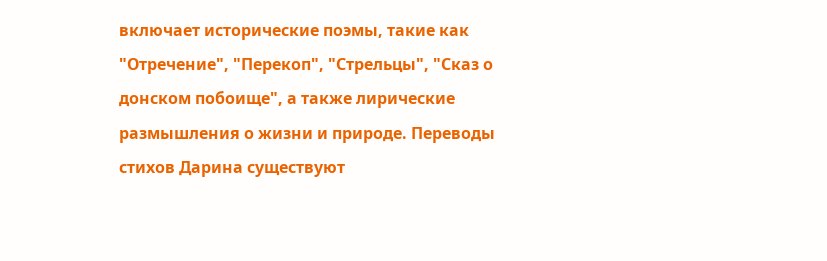включает исторические поэмы, такие как "Отречение", "Перекоп", "Стрельцы", "Сказ о донском побоище", а также лирические размышления о жизни и природе. Переводы стихов Дарина существуют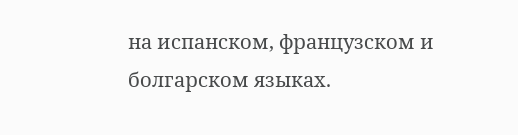на испанском, французском и болгарском языках.